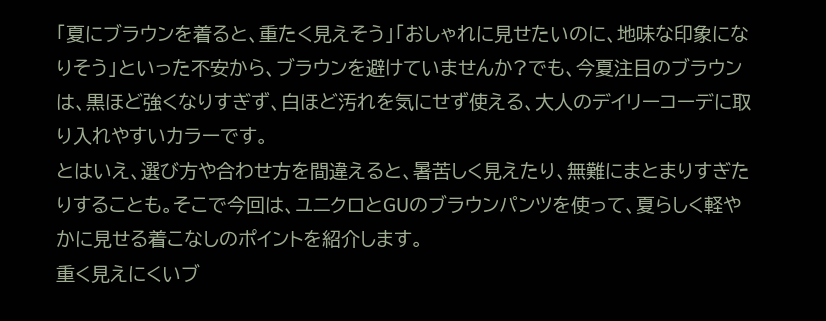「夏にブラウンを着ると、重たく見えそう」「おしゃれに見せたいのに、地味な印象になりそう」といった不安から、ブラウンを避けていませんか?でも、今夏注目のブラウンは、黒ほど強くなりすぎず、白ほど汚れを気にせず使える、大人のデイリーコーデに取り入れやすいカラーです。
とはいえ、選び方や合わせ方を間違えると、暑苦しく見えたり、無難にまとまりすぎたりすることも。そこで今回は、ユニクロとGUのブラウンパンツを使って、夏らしく軽やかに見せる着こなしのポイントを紹介します。
重く見えにくいブ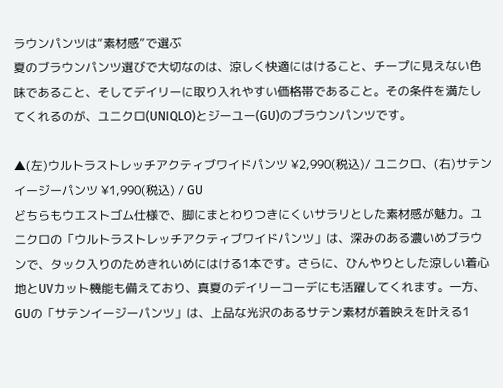ラウンパンツは“素材感”で選ぶ
夏のブラウンパンツ選びで大切なのは、涼しく快適にはけること、チープに見えない色味であること、そしてデイリーに取り入れやすい価格帯であること。その条件を満たしてくれるのが、ユニクロ(UNIQLO)とジーユー(GU)のブラウンパンツです。

▲(左)ウルトラストレッチアクティブワイドパンツ ¥2,990(税込)/ ユニクロ、(右)サテンイージーパンツ ¥1,990(税込) / GU
どちらもウエストゴム仕様で、脚にまとわりつきにくいサラリとした素材感が魅力。ユニクロの「ウルトラストレッチアクティブワイドパンツ」は、深みのある濃いめブラウンで、タック入りのためきれいめにはける1本です。さらに、ひんやりとした涼しい着心地とUVカット機能も備えており、真夏のデイリーコーデにも活躍してくれます。一方、GUの「サテンイージーパンツ」は、上品な光沢のあるサテン素材が着映えを叶える1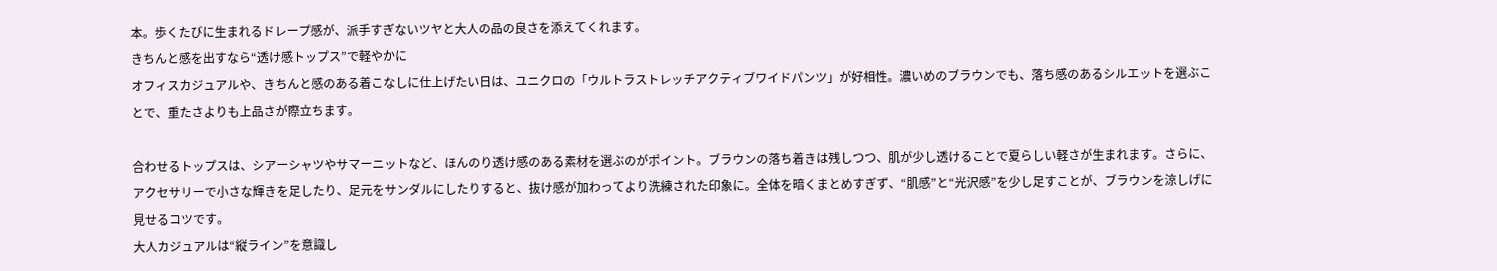本。歩くたびに生まれるドレープ感が、派手すぎないツヤと大人の品の良さを添えてくれます。
きちんと感を出すなら“透け感トップス”で軽やかに
オフィスカジュアルや、きちんと感のある着こなしに仕上げたい日は、ユニクロの「ウルトラストレッチアクティブワイドパンツ」が好相性。濃いめのブラウンでも、落ち感のあるシルエットを選ぶことで、重たさよりも上品さが際立ちます。

合わせるトップスは、シアーシャツやサマーニットなど、ほんのり透け感のある素材を選ぶのがポイント。ブラウンの落ち着きは残しつつ、肌が少し透けることで夏らしい軽さが生まれます。さらに、アクセサリーで小さな輝きを足したり、足元をサンダルにしたりすると、抜け感が加わってより洗練された印象に。全体を暗くまとめすぎず、“肌感”と“光沢感”を少し足すことが、ブラウンを涼しげに見せるコツです。
大人カジュアルは“縦ライン”を意識し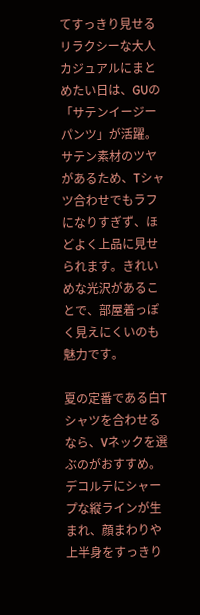てすっきり見せる
リラクシーな大人カジュアルにまとめたい日は、GUの「サテンイージーパンツ」が活躍。サテン素材のツヤがあるため、Tシャツ合わせでもラフになりすぎず、ほどよく上品に見せられます。きれいめな光沢があることで、部屋着っぽく見えにくいのも魅力です。

夏の定番である白Tシャツを合わせるなら、Vネックを選ぶのがおすすめ。デコルテにシャープな縦ラインが生まれ、顔まわりや上半身をすっきり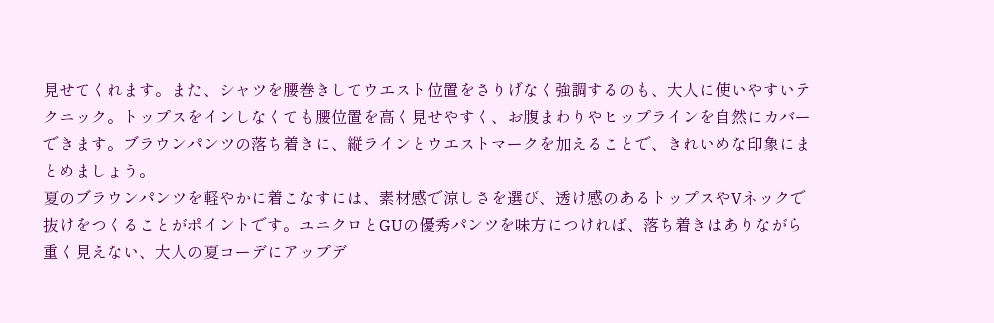見せてくれます。また、シャツを腰巻きしてウエスト位置をさりげなく強調するのも、大人に使いやすいテクニック。トップスをインしなくても腰位置を高く見せやすく、お腹まわりやヒップラインを自然にカバーできます。ブラウンパンツの落ち着きに、縦ラインとウエストマークを加えることで、きれいめな印象にまとめましょう。
夏のブラウンパンツを軽やかに着こなすには、素材感で涼しさを選び、透け感のあるトップスやVネックで抜けをつくることがポイントです。ユニクロとGUの優秀パンツを味方につければ、落ち着きはありながら重く見えない、大人の夏コーデにアップデ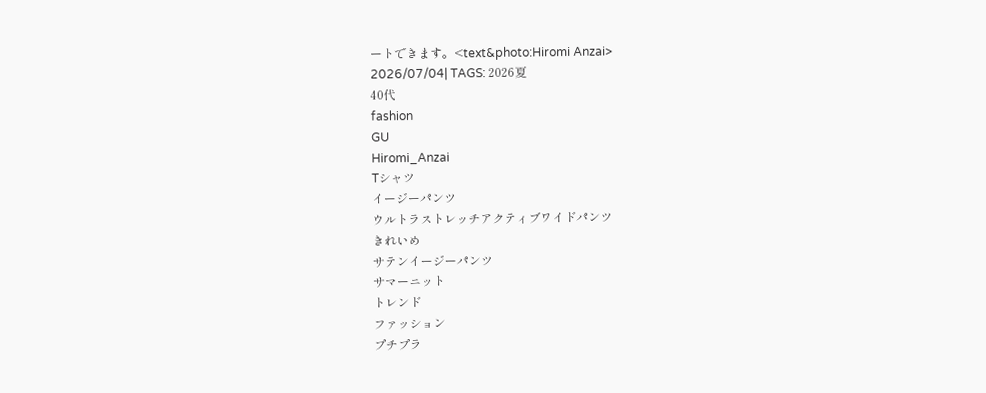ートできます。<text&photo:Hiromi Anzai>
2026/07/04| TAGS: 2026夏
40代
fashion
GU
Hiromi_Anzai
Tシャツ
イージーパンツ
ウルトラストレッチアクティブワイドパンツ
きれいめ
サテンイージーパンツ
サマーニット
トレンド
ファッション
プチプラ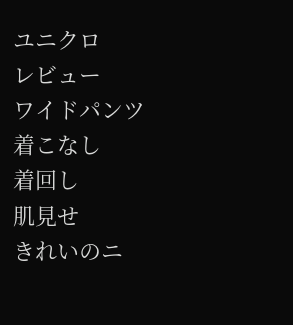ユニクロ
レビュー
ワイドパンツ
着こなし
着回し
肌見せ
きれいのニ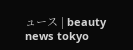ュース | beauty news tokyo